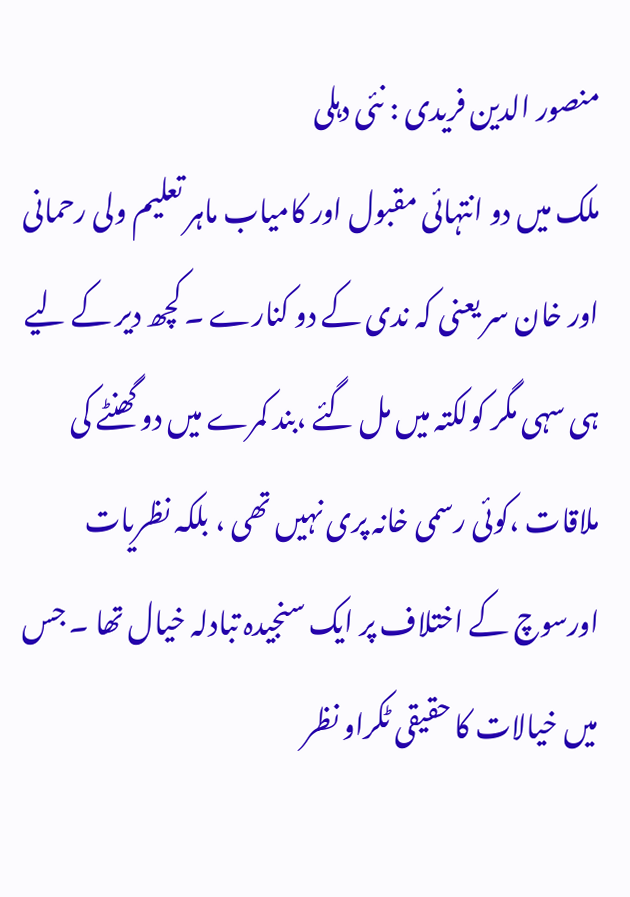منصور الدین فریدی : نئی دہلی
ملک میں دو انتہائی مقبول اور کامیاب ماہر تعلیم ولی رحمانی اور خان سر یعنی کہ ندی کے دو کنارے ۔ کچھ دیر کے لیے ہی سہی مگر کولکتہ میں مل گئے ،بند کمرے میں دو گھنٹے کی ملاقات ،کوئی رسمی خانہ پری نہیں تھی ، بلکہ نظریات اورسوچ کے اختلاف پر ایک سنجیدہ تبادلہ خیال تھا ۔ جس میں خیالات کا حقیقی ٹکراو نظر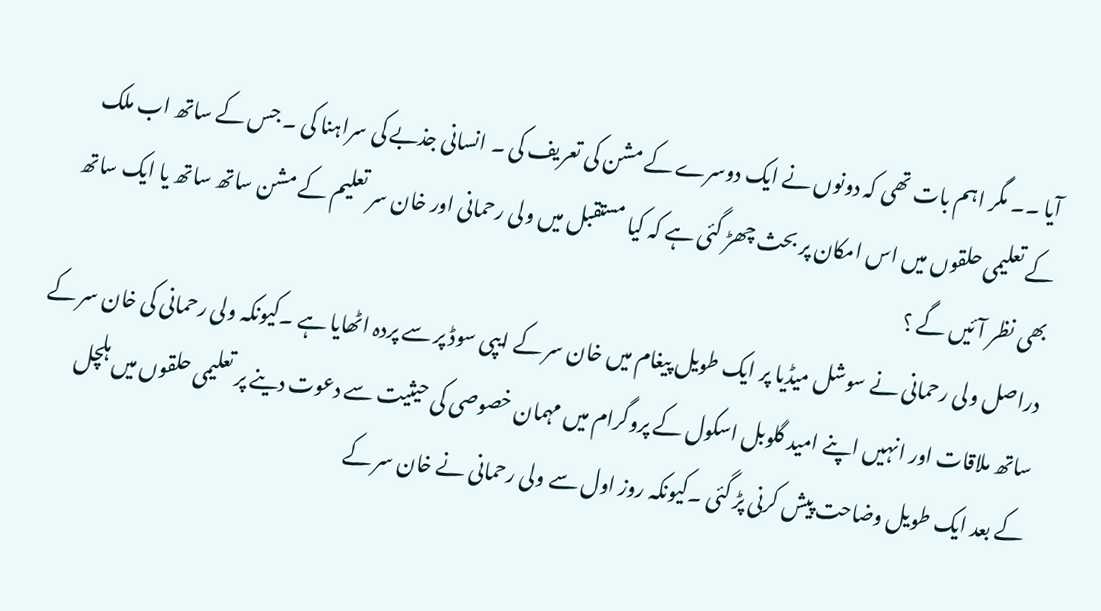آیا ۔۔ مگر اہم بات تھی کہ دونوں نے ایک دوسرے کے مشن کی تعریف کی ۔ انسانی جذبے کی سراہنا کی ۔ جس کے ساتھ اب ملک کے تعلیمی حلقوں میں اس امکان پر بحث چھڑ گئی ہے کہ کیا مستقبل میں ولی رحمانی اور خان سر تعلیم کے مشن ساتھ ساتھ یا ایک ساتھ بھی نظر آئیں گے ؟
دراصل ولی رحمانی نے سوشل میڈیا پر ایک طویل پیغام میں خان سر کے ایپی سوڈ پر سے پردہ اٹھایا ہے ۔کیونکہ ولی رحمانی کی خان سر کے ساتھ ملاقات اور انہیں اپنے امید گلوبل اسکول کے پروگرام میں مہمان خصوصی کی حیثیت سے دعوت دینے پر تعلیمی حلقوں میں ہلچل کے بعد ایک طویل وضاحت پیش کرنی پڑ گئی ۔کیونکہ روز اول سے ولی رحمانی نے خان سر کے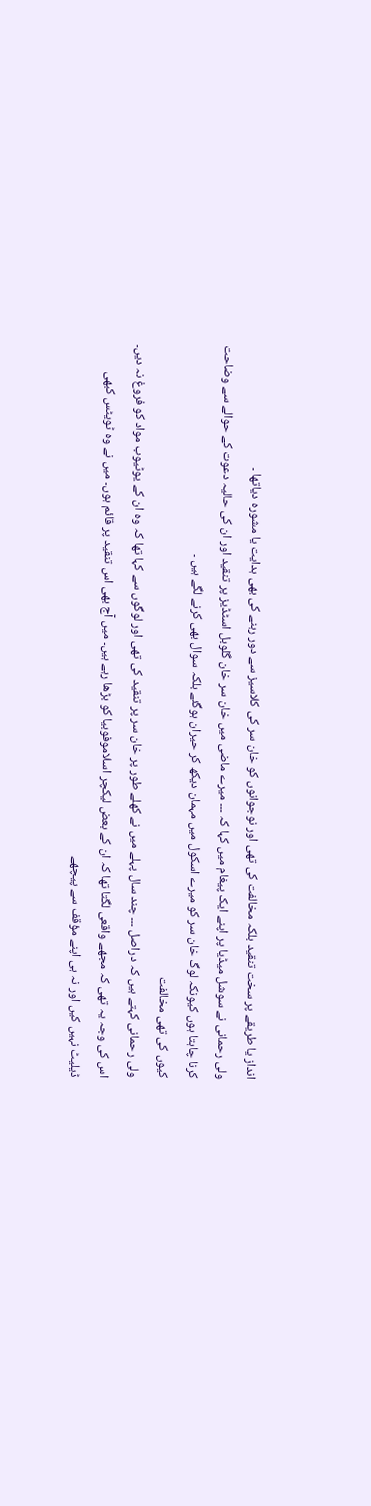انداز یا طریقے پر سخت تنقید بلکہ مخالفت کی تھی اور نوجوانوں کو خان سر کی کلاسیز سے دور رہنے کی بھی ہدایت یا مشورہ دیاتھا ۔
ولی رحمانی نے سوشل میڈیا پر اپنے ایک پیغام میں کہا کہ ۔۔۔ میرے ماضی میں خان سر خان گلوبل اسٹڈیز پر تنقید اور ان کی حالیہ دعوت کے حوالے سے وضاحت کرنا چاہتا ہوں کیونکہ لوگ خان سر کو میرے اسکول میں مہمان دیکھ کر حیران ہوگئے بلکہ سوال بھی کرنے لگے ہیں ۔
کیوں کی تھی مخالفت
ولی رحمانی کہتے ہیں کہ دراصل ۔۔۔ چند سال پہلے میں نے کھلے طور پر خان سر پر تنقید کی تھی اور لوگوں سے کہا تھا کہ وہ ان کے یوٹیوب مواد کو فروغ نہ دیں۔ اس کی وجہ یہ تھی کہ مجھے واقعی لگتا تھا کہ ان کے بعض لیکچر اسلاموفوبیا کو بڑھا رہے ہیں۔ میں آج بھی اس تنقید پر قائم ہوں۔ میں نے وہ ٹویٹس کبھی ڈیلیٹ نہیں کیں اور نہ ہی اپنے مؤقف سے پیچھے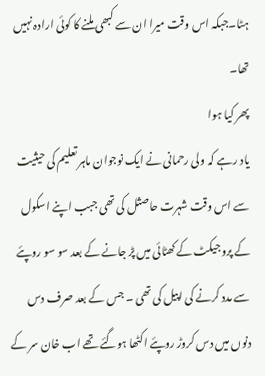ہٹا۔جبکہ اس وقت میرا ان سے کبھی ملنے کا کوئی ارادہ نہیں تھا۔
پھر کیا ہوا
یاد رہے کہ ولی رحمانی نے ایک نوجوان ماہر تعلیم کی حیثیت سے اس وقت شہرت حاصثل کی تھی جبب اپنے اسکول کے پروجیکٹ کے کھٹائی میں پڑ جانے کے بعد سو سو روپئے سے مدد کرنے کی اپیل کی تھی ۔ جس کے بعد صرف دس دنوں میں دس کروڑ روپئے اکٹھا ہوگئے تھے اب خان سر کے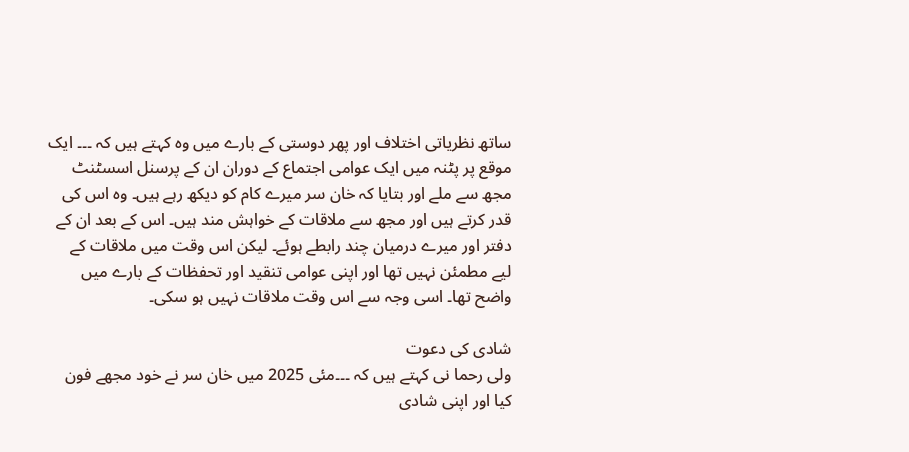ساتھ نظریاتی اختلاف اور پھر دوستی کے بارے میں وہ کہتے ہیں کہ ۔۔۔ ایک موقع پر پٹنہ میں ایک عوامی اجتماع کے دوران ان کے پرسنل اسسٹنٹ مجھ سے ملے اور بتایا کہ خان سر میرے کام کو دیکھ رہے ہیں۔ وہ اس کی قدر کرتے ہیں اور مجھ سے ملاقات کے خواہش مند ہیں۔ اس کے بعد ان کے دفتر اور میرے درمیان چند رابطے ہوئے۔ لیکن اس وقت میں ملاقات کے لیے مطمئن نہیں تھا اور اپنی عوامی تنقید اور تحفظات کے بارے میں واضح تھا۔ اسی وجہ سے اس وقت ملاقات نہیں ہو سکی۔

شادی کی دعوت
ولی رحما نی کہتے ہیں کہ ۔۔۔مئی 2025 میں خان سر نے خود مجھے فون کیا اور اپنی شادی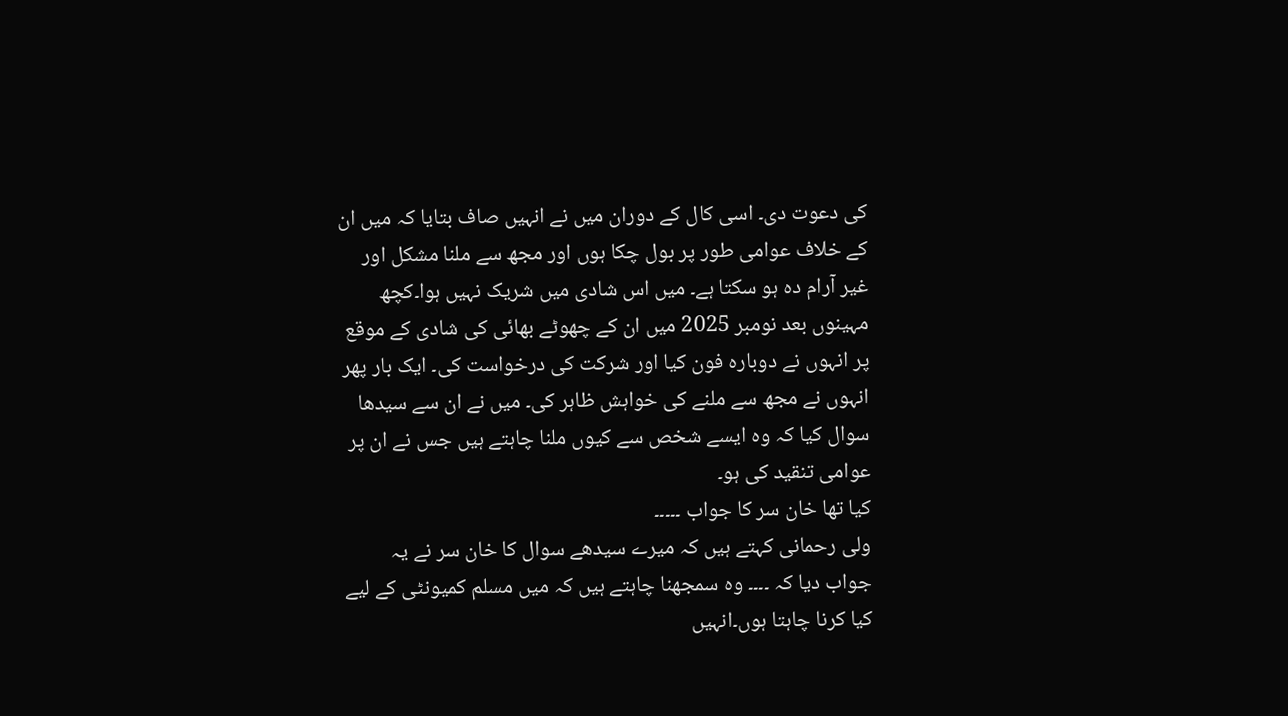کی دعوت دی۔ اسی کال کے دوران میں نے انہیں صاف بتایا کہ میں ان کے خلاف عوامی طور پر بول چکا ہوں اور مجھ سے ملنا مشکل اور غیر آرام دہ ہو سکتا ہے۔ میں اس شادی میں شریک نہیں ہوا۔کچھ مہینوں بعد نومبر 2025 میں ان کے چھوٹے بھائی کی شادی کے موقع پر انہوں نے دوبارہ فون کیا اور شرکت کی درخواست کی۔ ایک بار پھر انہوں نے مجھ سے ملنے کی خواہش ظاہر کی۔ میں نے ان سے سیدھا سوال کیا کہ وہ ایسے شخص سے کیوں ملنا چاہتے ہیں جس نے ان پر عوامی تنقید کی ہو۔
کیا تھا خان سر کا جواب ۔۔۔۔۔
ولی رحمانی کہتے ہیں کہ میرے سیدھے سوال کا خان سر نے یہ جواب دیا کہ ۔۔۔۔ وہ سمجھنا چاہتے ہیں کہ میں مسلم کمیونٹی کے لیے کیا کرنا چاہتا ہوں۔انہیں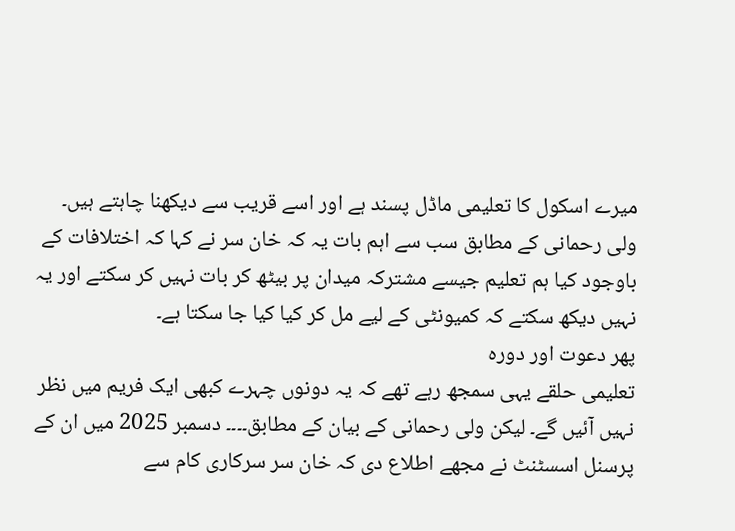میرے اسکول کا تعلیمی ماڈل پسند ہے اور اسے قریب سے دیکھنا چاہتے ہیں۔ ولی رحمانی کے مطابق سب سے اہم بات یہ کہ خان سر نے کہا کہ اختلافات کے باوجود کیا ہم تعلیم جیسے مشترکہ میدان پر بیٹھ کر بات نہیں کر سکتے اور یہ نہیں دیکھ سکتے کہ کمیونٹی کے لیے مل کر کیا کیا جا سکتا ہے۔
پھر دعوت اور دورہ
تعلیمی حلقے یہی سمجھ رہے تھے کہ یہ دونوں چہرے کبھی ایک فریم میں نظر نہیں آئیں گے۔ لیکن ولی رحمانی کے بیان کے مطابق۔۔۔۔ دسمبر 2025 میں ان کے پرسنل اسسٹنٹ نے مجھے اطلاع دی کہ خان سر سرکاری کام سے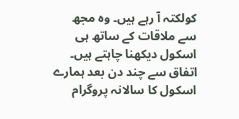کولکتہ آ رہے ہیں۔ وہ مجھ سے ملاقات کے ساتھ ہی اسکول دیکھنا چاہتے ہیں۔ اتفاق سے چند دن بعد ہمارے اسکول کا سالانہ پروگرام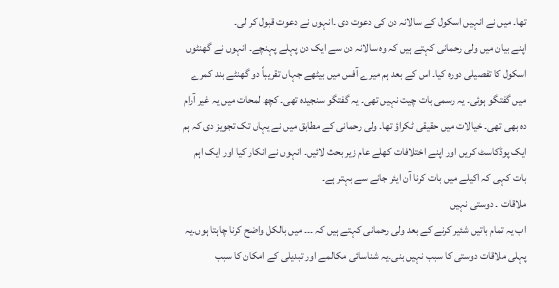تھا۔ میں نے انہیں اسکول کے سالانہ دن کی دعوت دی ۔انہوں نے دعوت قبول کر لی۔
اپنے بیان میں ولی رحمانی کہتے ہیں کہ وہ سالانہ دن سے ایک دن پہلے پہنچے۔ انہوں نے گھنٹوں اسکول کا تفصیلی دورہ کیا۔ اس کے بعد ہم میرے آفس میں بیٹھے جہاں تقریباً دو گھنٹے بند کمرے میں گفتگو ہوئی۔ یہ رسمی بات چیت نہیں تھی۔ یہ گفتگو سنجیدہ تھی۔ کچھ لمحات میں یہ غیر آرام دہ بھی تھی۔ خیالات میں حقیقی ٹکراؤ تھا۔ ولی رحمانی کے مطابق میں نے یہاں تک تجویز دی کہ ہم ایک پوڈکاسٹ کریں اور اپنے اختلافات کھلے عام زیر بحث لائیں۔ انہوں نے انکار کیا اور ایک اہم بات کہی کہ اکیلے میں بات کرنا آن ایئر جانے سے بہتر ہے۔
ملاقات ۔ دوستی نہیں
اب یہ تمام باتیں شئیر کرنے کے بعد ولی رحمانی کہتے ہیں کہ ۔۔۔ میں بالکل واضح کرنا چاہتا ہوں۔یہ پہلی ملاقات دوستی کا سبب نہیں بنی۔یہ شناسائی مکالمے اور تبدیلی کے امکان کا سبب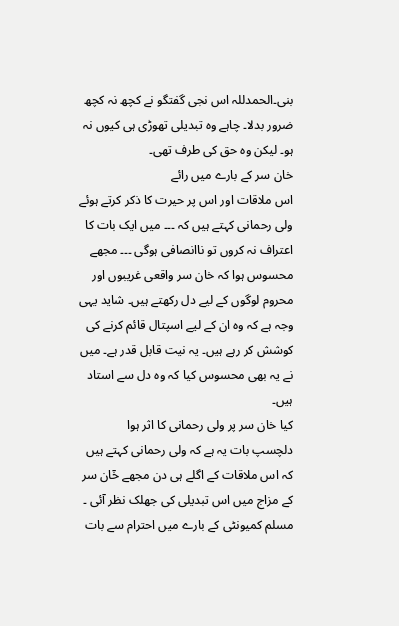بنی۔الحمدللہ اس نجی گفتگو نے کچھ نہ کچھ ضرور بدلا۔ چاہے وہ تبدیلی تھوڑی ہی کیوں نہ ہو۔ لیکن وہ حق کی طرف تھی۔
خان سر کے بارے میں رائے
اس ملاقات اور اس پر حیرت کا ذکر کرتے ہوئے ولی رحمانی کہتے ہیں کہ ۔۔۔ میں ایک بات کا اعتراف نہ کروں تو ناانصافی ہوگی ۔۔۔ مجھے محسوس ہوا کہ خان سر واقعی غریبوں اور محروم لوگوں کے لیے دل رکھتے ہیں۔ شاید یہی وجہ ہے کہ وہ ان کے لیے اسپتال قائم کرنے کی کوشش کر رہے ہیں۔ یہ نیت قابل قدر ہے۔ میں نے یہ بھی محسوس کیا کہ وہ دل سے استاد ہیں۔
کیا خان سر پر ولی رحمانی کا اثر ہوا
دلچسپ بات یہ ہے کہ ولی رحمانی کہتے ہیں کہ اس ملاقات کے اگلے ہی دن مجھے خٓان سر کے مزاج میں اس تبدیلی کی جھلک نظر آئی ۔ مسلم کمیونٹی کے بارے میں احترام سے بات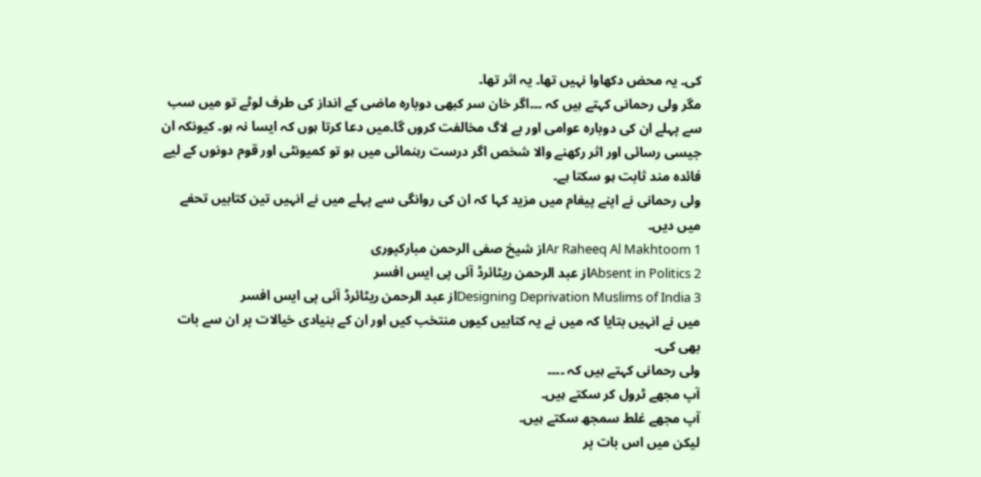کی۔ یہ محض دکھاوا نہیں تھا۔ یہ اثر تھا۔
مگر ولی رحمانی کہتے ہیں کہ ۔۔۔اگر خان سر کبھی دوبارہ ماضی کے انداز کی طرف لوٹے تو میں سب سے پہلے ان کی دوبارہ عوامی اور بے لاگ مخالفت کروں گا۔میں دعا کرتا ہوں کہ ایسا نہ ہو۔ کیونکہ ان جیسی رسائی اور اثر رکھنے والا شخص اگر درست رہنمائی میں ہو تو کمیونٹی اور قوم دونوں کے لیے فائدہ مند ثابت ہو سکتا ہے۔
ولی رحمانی نے اپنے پیغام میں مزید کہا کہ ان کی روانگی سے پہلے میں نے انہیں تین کتابیں تحفے میں دیں۔
1 Ar Raheeq Al Makhtoomاز شیخ صفی الرحمن مبارکپوری
2 Absent in Politicsاز عبد الرحمن ریٹائرڈ آئی پی ایس افسر
3 Designing Deprivation Muslims of Indiaاز عبد الرحمن ریٹائرڈ آئی پی ایس افسر
میں نے انہیں بتایا کہ میں نے یہ کتابیں کیوں منتخب کیں اور ان کے بنیادی خیالات پر ان سے بات بھی کی۔
ولی رحمانی کہتے ہیں کہ ۔۔۔۔
آپ مجھے ٹرول کر سکتے ہیں۔
آپ مجھے غلط سمجھ سکتے ہیں۔
لیکن میں اس بات پر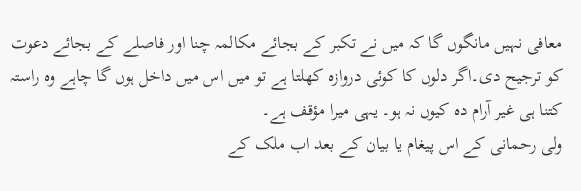معافی نہیں مانگوں گا کہ میں نے تکبر کے بجائے مکالمہ چنا اور فاصلے کے بجائے دعوت کو ترجیح دی۔اگر دلوں کا کوئی دروازہ کھلتا ہے تو میں اس میں داخل ہوں گا چاہے وہ راستہ کتنا ہی غیر آرام دہ کیوں نہ ہو۔ یہی میرا مؤقف ہے۔
ولی رحمانی کے اس پیغام یا بیان کے بعد اب ملک کے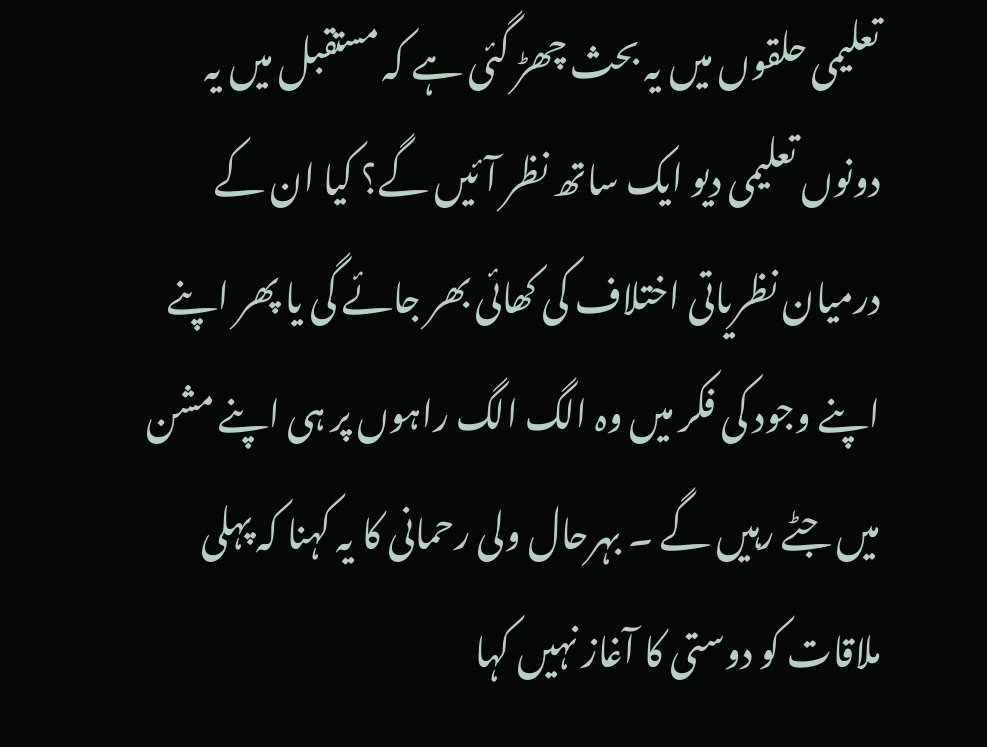تعلیمی حلقوں میں یہ بحث چھڑ گئی ہے کہ مستقبل میں یہ دونوں تعلیمی دیو ایک ساتھ نظر آئیں گے؟ کیا ان کے درمیان نظریاتی اختلاف کی کھائی بھر جائے گی یا پھر اپنے اپنے وجود کی فکر میں وہ الگ الگ راہوں پر ہی اپنے مشن میں جٹے رہیں گے ۔ بہرحال ولی رحمانی کا یہ کہنا کہ پہلی ملاقات کو دوستی کا آغاز نہیں کہا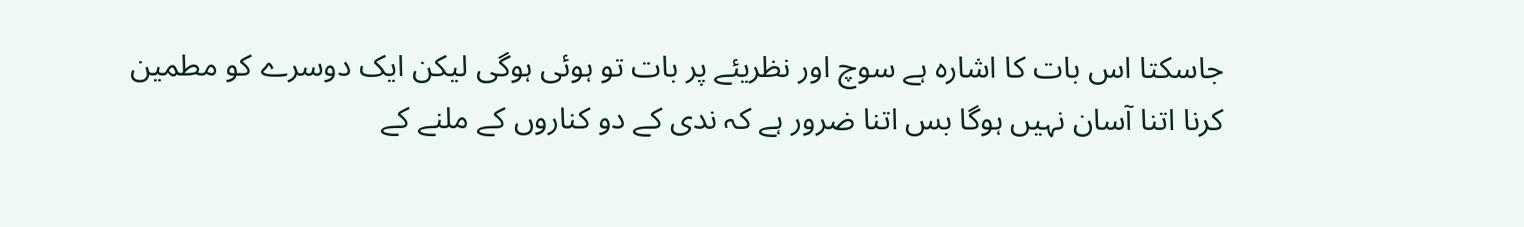جاسکتا اس بات کا اشارہ ہے سوچ اور نظریئے پر بات تو ہوئی ہوگی لیکن ایک دوسرے کو مطمین کرنا اتنا آسان نہیں ہوگا بس اتنا ضرور ہے کہ ندی کے دو کناروں کے ملنے کے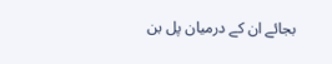بجائے ان کے درمیان پل بن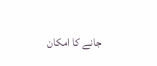جانے کا امکان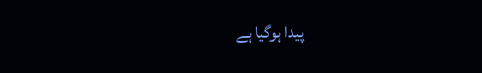پیدا ہوگیا ہے